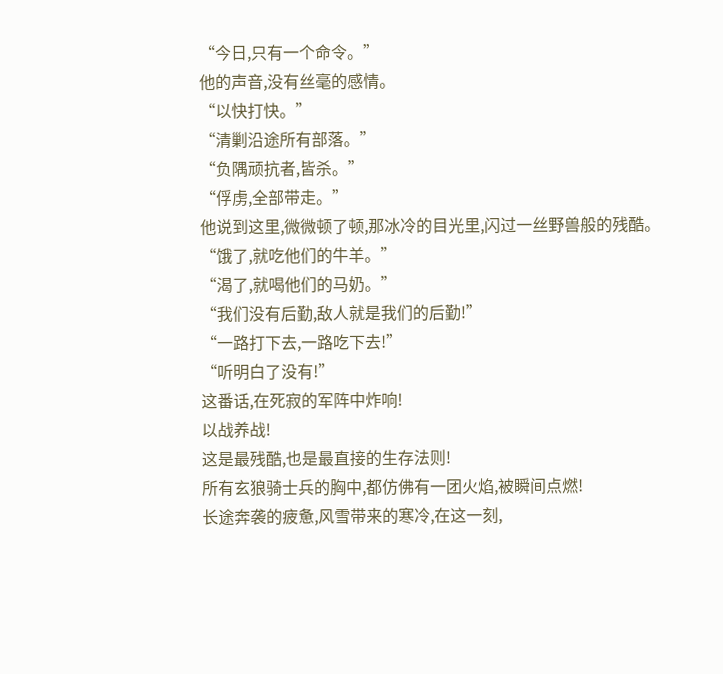“今日,只有一个命令。”
他的声音,没有丝毫的感情。
“以快打快。”
“清剿沿途所有部落。”
“负隅顽抗者,皆杀。”
“俘虏,全部带走。”
他说到这里,微微顿了顿,那冰冷的目光里,闪过一丝野兽般的残酷。
“饿了,就吃他们的牛羊。”
“渴了,就喝他们的马奶。”
“我们没有后勤,敌人就是我们的后勤!”
“一路打下去,一路吃下去!”
“听明白了没有!”
这番话,在死寂的军阵中炸响!
以战养战!
这是最残酷,也是最直接的生存法则!
所有玄狼骑士兵的胸中,都仿佛有一团火焰,被瞬间点燃!
长途奔袭的疲惫,风雪带来的寒冷,在这一刻,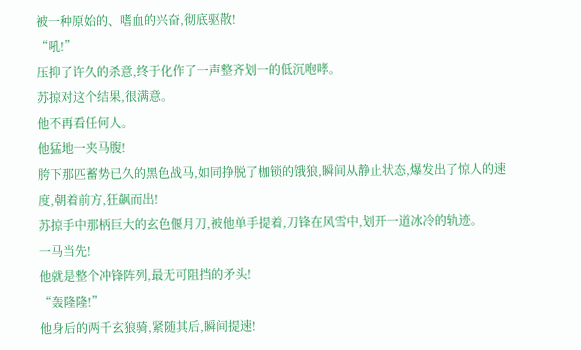被一种原始的、嗜血的兴奋,彻底驱散!
“吼!”
压抑了许久的杀意,终于化作了一声整齐划一的低沉咆哮。
苏掠对这个结果,很满意。
他不再看任何人。
他猛地一夹马腹!
胯下那匹蓄势已久的黑色战马,如同挣脱了枷锁的饿狼,瞬间从静止状态,爆发出了惊人的速度,朝着前方,狂飙而出!
苏掠手中那柄巨大的玄色偃月刀,被他单手提着,刀锋在风雪中,划开一道冰冷的轨迹。
一马当先!
他就是整个冲锋阵列,最无可阻挡的矛头!
“轰隆隆!”
他身后的两千玄狼骑,紧随其后,瞬间提速!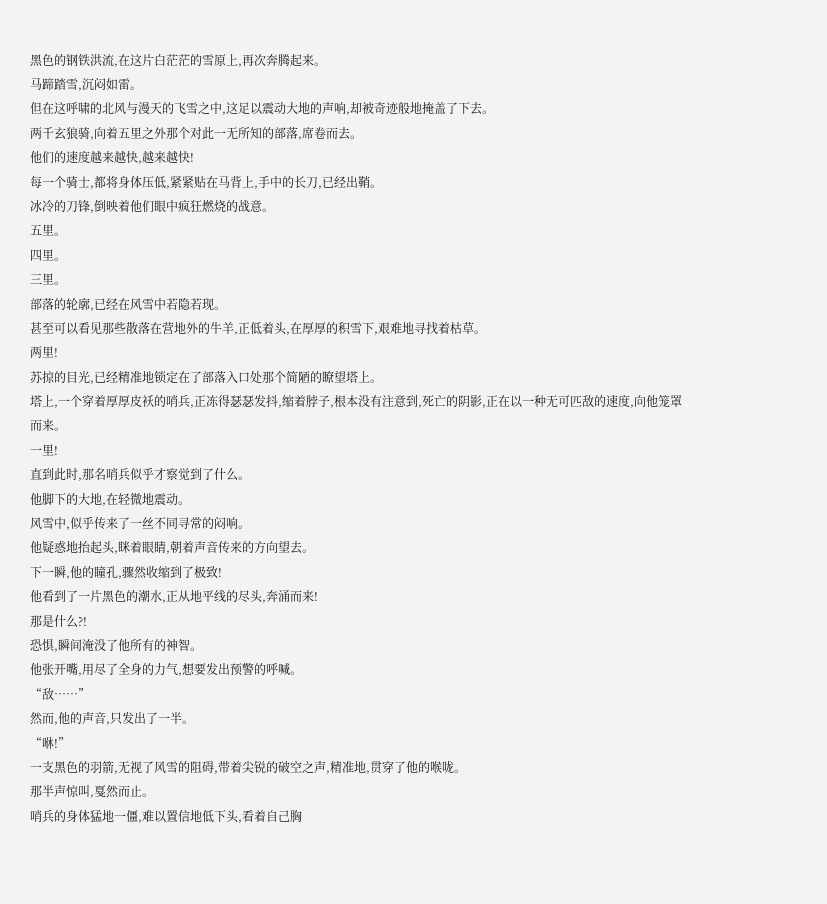黑色的钢铁洪流,在这片白茫茫的雪原上,再次奔腾起来。
马蹄踏雪,沉闷如雷。
但在这呼啸的北风与漫天的飞雪之中,这足以震动大地的声响,却被奇迹般地掩盖了下去。
两千玄狼骑,向着五里之外那个对此一无所知的部落,席卷而去。
他们的速度越来越快,越来越快!
每一个骑士,都将身体压低,紧紧贴在马背上,手中的长刀,已经出鞘。
冰冷的刀锋,倒映着他们眼中疯狂燃烧的战意。
五里。
四里。
三里。
部落的轮廓,已经在风雪中若隐若现。
甚至可以看见那些散落在营地外的牛羊,正低着头,在厚厚的积雪下,艰难地寻找着枯草。
两里!
苏掠的目光,已经精准地锁定在了部落入口处那个简陋的瞭望塔上。
塔上,一个穿着厚厚皮袄的哨兵,正冻得瑟瑟发抖,缩着脖子,根本没有注意到,死亡的阴影,正在以一种无可匹敌的速度,向他笼罩而来。
一里!
直到此时,那名哨兵似乎才察觉到了什么。
他脚下的大地,在轻微地震动。
风雪中,似乎传来了一丝不同寻常的闷响。
他疑惑地抬起头,眯着眼睛,朝着声音传来的方向望去。
下一瞬,他的瞳孔,骤然收缩到了极致!
他看到了一片黑色的潮水,正从地平线的尽头,奔涌而来!
那是什么?!
恐惧,瞬间淹没了他所有的神智。
他张开嘴,用尽了全身的力气,想要发出预警的呼喊。
“敌……”
然而,他的声音,只发出了一半。
“咻!”
一支黑色的羽箭,无视了风雪的阻碍,带着尖锐的破空之声,精准地,贯穿了他的喉咙。
那半声惊叫,戛然而止。
哨兵的身体猛地一僵,难以置信地低下头,看着自己胸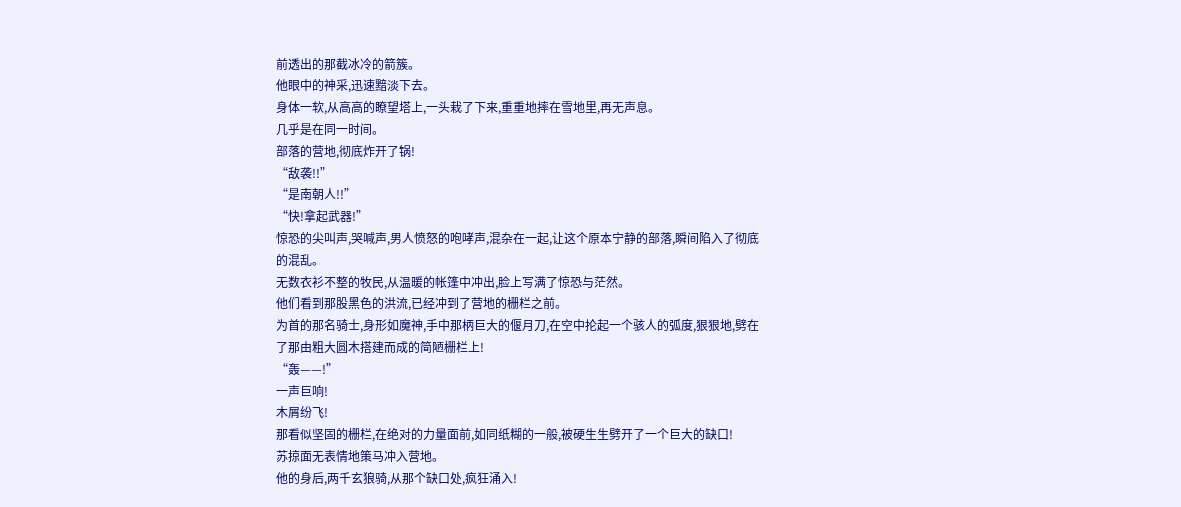前透出的那截冰冷的箭簇。
他眼中的神采,迅速黯淡下去。
身体一软,从高高的瞭望塔上,一头栽了下来,重重地摔在雪地里,再无声息。
几乎是在同一时间。
部落的营地,彻底炸开了锅!
“敌袭!!”
“是南朝人!!”
“快!拿起武器!”
惊恐的尖叫声,哭喊声,男人愤怒的咆哮声,混杂在一起,让这个原本宁静的部落,瞬间陷入了彻底的混乱。
无数衣衫不整的牧民,从温暖的帐篷中冲出,脸上写满了惊恐与茫然。
他们看到那股黑色的洪流,已经冲到了营地的栅栏之前。
为首的那名骑士,身形如魔神,手中那柄巨大的偃月刀,在空中抡起一个骇人的弧度,狠狠地,劈在了那由粗大圆木搭建而成的简陋栅栏上!
“轰——!”
一声巨响!
木屑纷飞!
那看似坚固的栅栏,在绝对的力量面前,如同纸糊的一般,被硬生生劈开了一个巨大的缺口!
苏掠面无表情地策马冲入营地。
他的身后,两千玄狼骑,从那个缺口处,疯狂涌入!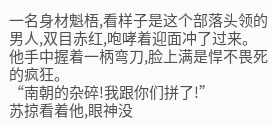一名身材魁梧,看样子是这个部落头领的男人,双目赤红,咆哮着迎面冲了过来。
他手中握着一柄弯刀,脸上满是悍不畏死的疯狂。
“南朝的杂碎!我跟你们拼了!”
苏掠看着他,眼神没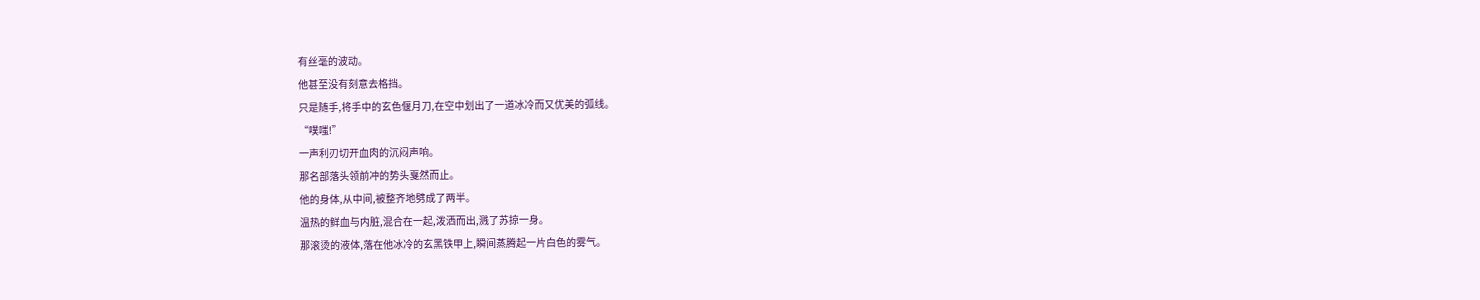有丝毫的波动。
他甚至没有刻意去格挡。
只是随手,将手中的玄色偃月刀,在空中划出了一道冰冷而又优美的弧线。
“噗嗤!”
一声利刃切开血肉的沉闷声响。
那名部落头领前冲的势头戛然而止。
他的身体,从中间,被整齐地劈成了两半。
温热的鲜血与内脏,混合在一起,泼洒而出,溅了苏掠一身。
那滚烫的液体,落在他冰冷的玄黑铁甲上,瞬间蒸腾起一片白色的雾气。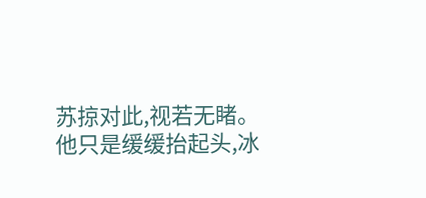苏掠对此,视若无睹。
他只是缓缓抬起头,冰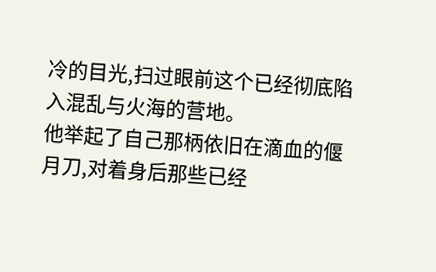冷的目光,扫过眼前这个已经彻底陷入混乱与火海的营地。
他举起了自己那柄依旧在滴血的偃月刀,对着身后那些已经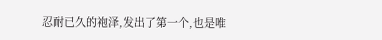忍耐已久的袍泽,发出了第一个,也是唯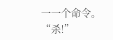一一个命令。
“杀!”